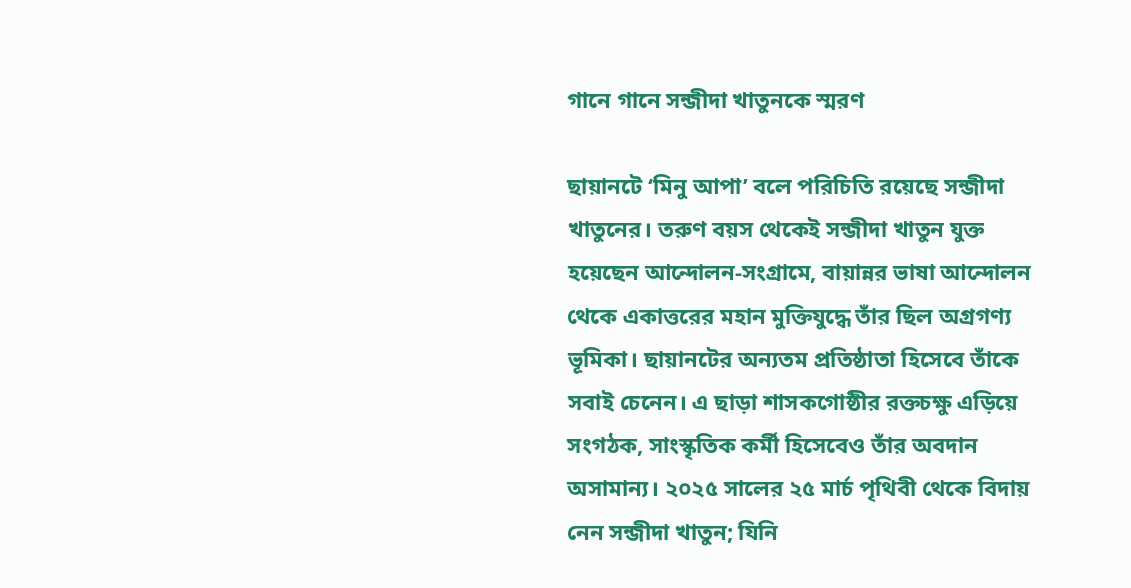গানে গানে সন্জীদা খাতুনকে স্মরণ

ছায়ানটে ‘মিনু আপা’ বলে পরিচিতি রয়েছে সন্জীদা খাতুনের। তরুণ বয়স থেকেই সন্জীদা খাতুন যুক্ত হয়েছেন আন্দোলন-সংগ্রামে, বায়ান্নর ভাষা আন্দোলন থেকে একাত্তরের মহান মুক্তিযুদ্ধে তাঁর ছিল অগ্রগণ্য ভূমিকা। ছায়ানটের অন্যতম প্রতিষ্ঠাতা হিসেবে তাঁকে সবাই চেনেন। এ ছাড়া শাসকগোষ্ঠীর রক্তচক্ষু এড়িয়ে সংগঠক, সাংস্কৃতিক কর্মী হিসেবেও তাঁর অবদান অসামান্য। ২০২৫ সালের ২৫ মার্চ পৃথিবী থেকে বিদায় নেন সন্জীদা খাতুন; যিনি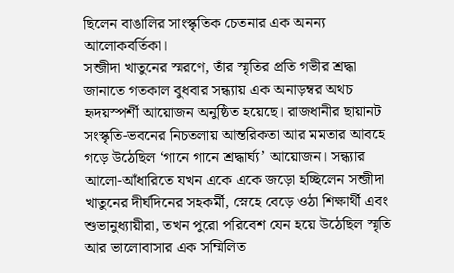ছিলেন বাঙালির সাংস্কৃতিক চেতনার এক অনন্য আলোকবর্তিকা।
সন্জীদা খাতুনের স্মরণে, তাঁর স্মৃতির প্রতি গভীর শ্রদ্ধা জানাতে গতকাল বুধবার সন্ধ্যায় এক অনাড়ম্বর অথচ হৃদয়স্পর্শী আয়োজন অনুষ্ঠিত হয়েছে। রাজধানীর ছায়ানট সংস্কৃতি-ভবনের নিচতলায় আন্তরিকতা আর মমতার আবহে গড়ে উঠেছিল ‘গানে গানে শ্রদ্ধার্ঘ্য’ আয়োজন। সন্ধ্যার আলো-আঁধারিতে যখন একে একে জড়ো হচ্ছিলেন সন্জীদা খাতুনের দীর্ঘদিনের সহকর্মী, স্নেহে বেড়ে ওঠা শিক্ষার্থী এবং শুভানুধ্যায়ীরা, তখন পুরো পরিবেশ যেন হয়ে উঠেছিল স্মৃতি আর ভালোবাসার এক সম্মিলিত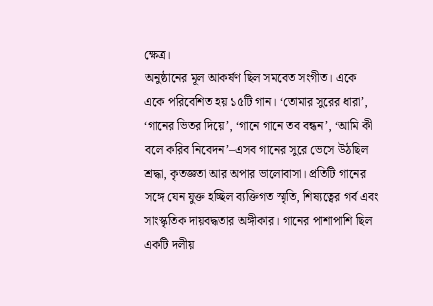ক্ষেত্র।
অনুষ্ঠানের মূল আকর্ষণ ছিল সমবেত সংগীত। একে একে পরিবেশিত হয় ১৫টি গান। ‘তোমার সুরের ধারা’, ‘গানের ভিতর দিয়ে’, ‘গানে গানে তব বন্ধন’, ‘আমি কী বলে করিব নিবেদন’–এসব গানের সুরে ভেসে উঠছিল শ্রদ্ধা, কৃতজ্ঞতা আর অপার ভালোবাসা। প্রতিটি গানের সঙ্গে যেন যুক্ত হচ্ছিল ব্যক্তিগত স্মৃতি, শিষ্যত্বের গর্ব এবং সাংস্কৃতিক দায়বদ্ধতার অঙ্গীকার। গানের পাশাপাশি ছিল একটি দলীয়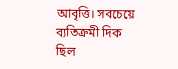আবৃত্তি। সবচেয়ে ব্যতিক্রমী দিক ছিল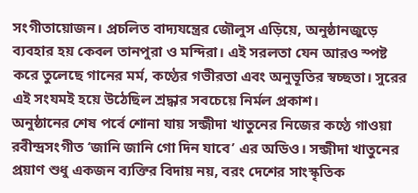সংগীতায়োজন। প্রচলিত বাদ্যযন্ত্রের জৌলুস এড়িয়ে, অনুষ্ঠানজুড়ে ব্যবহার হয় কেবল তানপুরা ও মন্দিরা। এই সরলতা যেন আরও স্পষ্ট করে তুলেছে গানের মর্ম, কণ্ঠের গভীরতা এবং অনুভূতির স্বচ্ছতা। সুরের এই সংযমই হয়ে উঠেছিল শ্রদ্ধার সবচেয়ে নির্মল প্রকাশ।
অনুষ্ঠানের শেষ পর্বে শোনা যায় সন্জীদা খাতুনের নিজের কণ্ঠে গাওয়া রবীন্দ্রসংগীত ‘জানি জানি গো দিন যাবে’ এর অডিও। সন্জীদা খাতুনের প্রয়াণ শুধু একজন ব্যক্তির বিদায় নয়, বরং দেশের সাংস্কৃতিক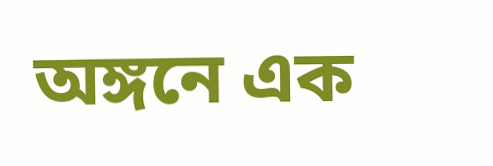অঙ্গনে এক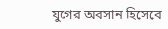যুগের অবসান হিসেবে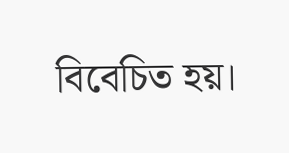বিবেচিত হয়।